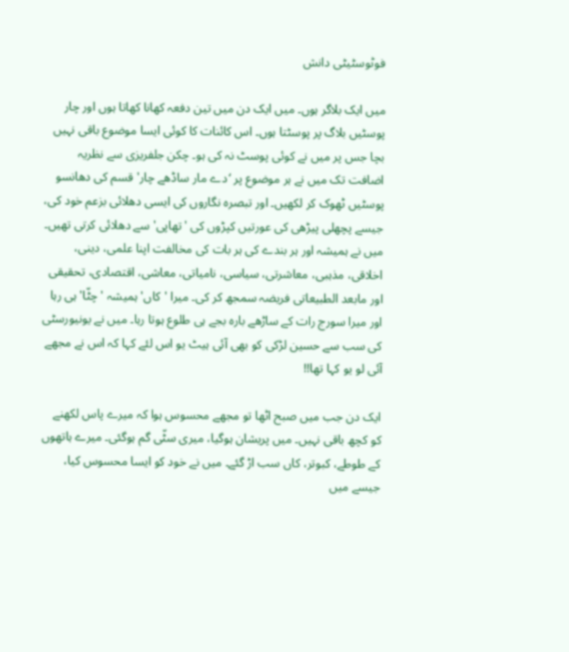فوٹوسٹیٹی دانش

میں ایک بلاگر ہوں۔ میں ایک دن میں تین دفعہ کھانا کھاتا ہوں اور چار پوسٹیں بلاگ پر پوسٹتا ہوں۔ اس کائنات کا کوئی ایسا موضوع باقی نہیں بچا جس پر میں نے کوئی پوسٹ نہ کی ہو۔ چکن جلفریزی سے نظریہ اضافت تک میں نے ہر موضوع پر ‘دے مار ساڈھے چار' قسم کی دھانسو پوسٹیں ٹھوک کر لکھیں۔ اور تبصرہ نگاروں کی ایسی دھلائی بزعم خود کی، جیسے پچھلی پیڑھی کی عورتیں کپڑوں کی 'تھاپی' سے دھلائی کرتی تھیں۔ میں نے ہمیشہ اور ہر بندے کی ہر بات کی مخالفت اپنا علمی، دینی، اخلاقی، مذہبی، معاشرتی، سیاسی، نامیاتی، معاشی، اقتصادی، تحقیقی اور مابعد الطبیعاتی فریضہ سمجھ کر کی۔ میرا 'کاں' ہمیشہ 'چٹّا' ہی رہا اور میرا سورج رات کے ساڑھے بارہ بجے ہی طلوع ہوتا رہا۔ میں نے یونیورسٹی کی سب سے حسین لڑکی کو بھی آئی ہیٹ یو اس لئے کہا کہ اس نے مجھے آئی لو یو کہا تھا!!

ایک دن جب میں صبح اٹھا تو مجھے محسوس ہوا کہ میرے پاس لکھنے کو کچھ باقی نہیں۔ میں پریشان ہوگیا، میری سٹّی گم ہوگئی۔ میرے ہاتھوں کے طوطے، کبوتر، کاں سب اڑ گئے۔ میں نے خود کو ایسا محسوس کیا، جیسے میں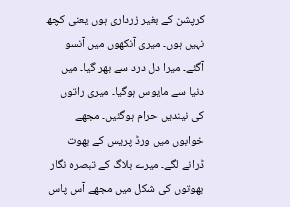کرپشن کے بغیر زرداری ہوں یعنی کچھ نہیں ہوں۔ میری آنکھوں میں آنسو آگئے۔ میرا دل درد سے بھر گیا۔ میں دنیا سے مایوس ہوگیا۔ میری راتوں کی نیندیں حرام ہوگئیں۔ مجھے خوابوں میں ورڈ پریس کے بھوت ڈرانے لگے۔ میرے بلاگ کے تبصرہ نگار بھوتوں کی شکل میں مجھے آس پاس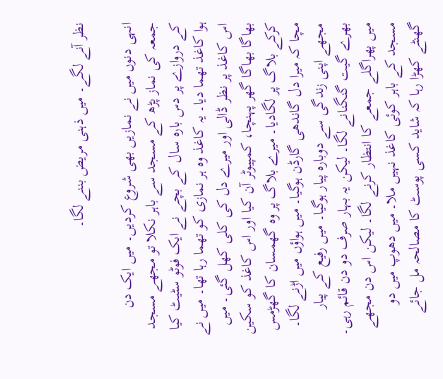نظر آنے لگے۔ میں ذہنی مریض بننے لگا۔

انہی دنوں میں نے نمازیں بھی شروع کردیں۔ میں ایک دن جمعہ کی نماز پڑھ کے مسجد سے باہر نکلا تو مجھے مسجد کے دروازے پر دس بارہ سال کے بچے نے ایک فوٹو سٹیٹ کیا ہوا کاغذ تھما دیا۔ یہ کاغذ وہ ہر نمازی کو تھما رہا تھا۔ میں نے اس کاغذ پر نظر ڈالی اور میرے دل کی کلی کھل گئی۔ میں بھاگا بھاگا گھر پہنچا، کمپیوٹر آن کیا اور اس کاغذ کو سکین کرکے بلاگ پر لگادیا۔ میرے بلاگ پر وہ گھمسان کا گھڑمس مچا کہ میرا دل گاندھی گارڈن ہوگیا۔ میں ہواؤں میں اڑنے لگا۔ مجھے اپنی زندگی سے دوبارہ پیار ہوگیا۔ میں رفیع کے پیار بھرے گیت گنگنانے لگا۔ لیکن یہ بہار صرف دو دن قائم رہی۔ میں پھراگلے جمعے کا انتظار کرنے لگا۔ لیکن اس دن مجھے مسجد کے باہر کوئی کاغذ نہیں ملا۔ میں دھوپ میں دو گھنٹے کھڑا رہا کہ شاید کسی پوسٹ کا مصالحہ مل جائے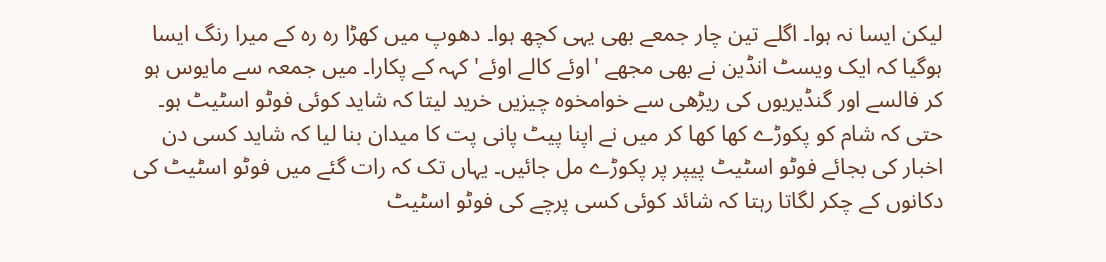لیکن ایسا نہ ہوا۔ اگلے تین چار جمعے بھی یہی کچھ ہوا۔ دھوپ میں کھڑا رہ رہ کے میرا رنگ ایسا ہوگیا کہ ایک ویسٹ انڈین نے بھی مجھے 'اوئے کالے اوئے' کہہ کے پکارا۔ میں جمعہ سے مایوس ہو کر فالسے اور گنڈیریوں کی ریڑھی سے خوامخوہ چیزیں خرید لیتا کہ شاید کوئی فوٹو اسٹیٹ ہو۔ حتی کہ شام کو پکوڑے کھا کھا کر میں نے اپنا پیٹ پانی پت کا میدان بنا لیا کہ شاید کسی دن اخبار کی بجائے فوٹو اسٹیٹ پیپر پر پکوڑے مل جائیں۔ یہاں تک کہ رات گئے میں فوٹو اسٹیٹ کی دکانوں کے چکر لگاتا رہتا کہ شائد کوئی کسی پرچے کی فوٹو اسٹیٹ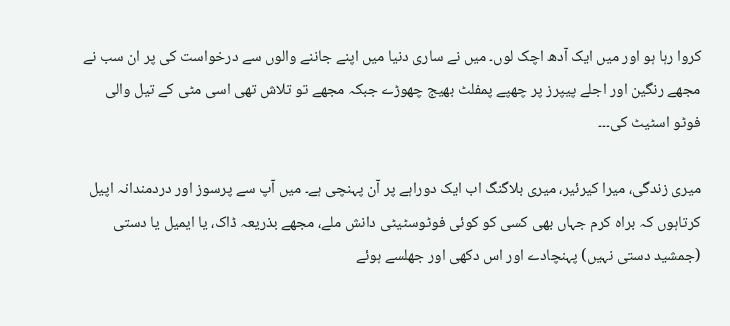کروا رہا ہو اور میں ایک آدھ اچک لوں۔ میں نے ساری دنیا میں اپنے جاننے والوں سے درخواست کی پر ان سب نے مجھے رنگین اور اجلے پیپرز پر چھپے پمفلٹ بھیج چھوڑے جبکہ مجھے تو تلاش تھی اسی مٹی کے تیل والی فوٹو اسٹیٹ کی۔۔۔

میری زندگی، میرا کیرئیر، میری بلاگنگ اب ایک دوراہے پر آن پہنچی ہے۔ میں آپ سے پرسوز اور دردمندانہ اپیل کرتاہوں کہ براہ کرم جہاں بھی کسی کو کوئی فوٹوسٹیٹی دانش ملے، مجھے بذریعہ ڈاک، یا ایمیل یا دستی (جمشید دستی نہیں) پہنچادے اور اس دکھی اور جھلسے ہوئے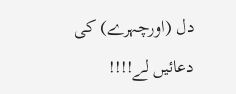دل (اورچہرے) کی دعائیں لے!!!!